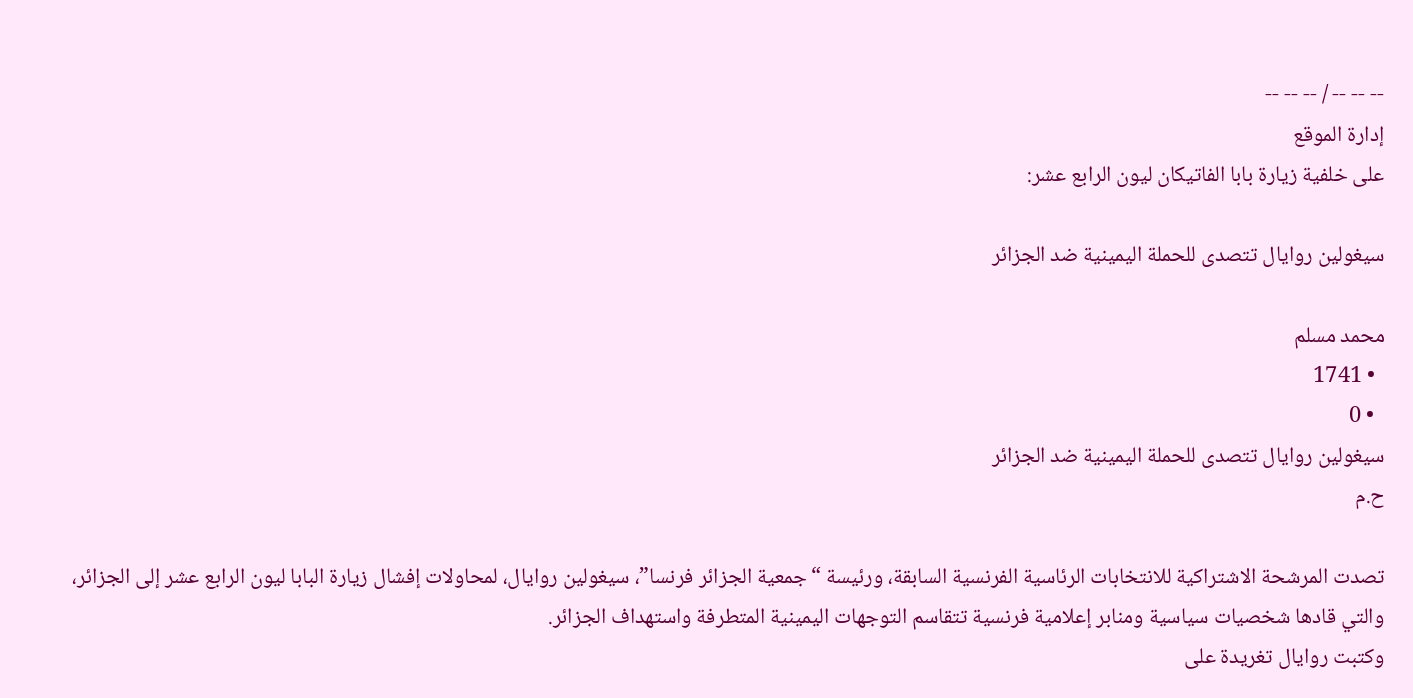-- -- -- / -- -- --
إدارة الموقع
على خلفية زيارة بابا الفاتيكان ليون الرابع عشر:

سيغولين روايال تتصدى للحملة اليمينية ضد الجزائر

محمد مسلم
  • 1741
  • 0
سيغولين روايال تتصدى للحملة اليمينية ضد الجزائر
ح.م

تصدت المرشحة الاشتراكية للانتخابات الرئاسية الفرنسية السابقة، ورئيسة “جمعية الجزائر فرنسا”، سيغولين روايال، لمحاولات إفشال زيارة البابا ليون الرابع عشر إلى الجزائر، والتي قادها شخصيات سياسية ومنابر إعلامية فرنسية تتقاسم التوجهات اليمينية المتطرفة واستهداف الجزائر.
وكتبت روايال تغريدة على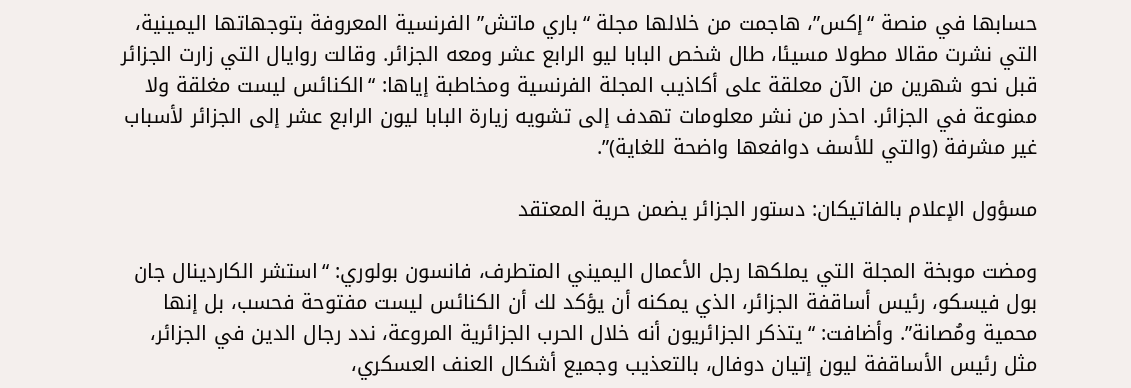حسابها في منصة “إكس”، هاجمت من خلالها مجلة “باري ماتش” الفرنسية المعروفة بتوجهاتها اليمينية، التي نشرت مقالا مطولا مسيئا، طال شخص البابا ليو الرابع عشر ومعه الجزائر. وقالت روايال التي زارت الجزائر قبل نحو شهرين من الآن معلقة على أكاذيب المجلة الفرنسية ومخاطبة إياها: “الكنائس ليست مغلقة ولا ممنوعة في الجزائر. احذر من نشر معلومات تهدف إلى تشويه زيارة البابا ليون الرابع عشر إلى الجزائر لأسباب غير مشرفة (والتي للأسف دوافعها واضحة للغاية)”.

مسؤول الإعلام بالفاتيكان: دستور الجزائر يضمن حرية المعتقد

ومضت موبخة المجلة التي يملكها رجل الأعمال اليميني المتطرف، فانسون بولوري: “استشر الكاردينال جان بول فيسكو، رئيس أساقفة الجزائر، الذي يمكنه أن يؤكد لك أن الكنائس ليست مفتوحة فحسب، بل إنها محمية ومُصانة”. وأضافت: “يتذكر الجزائريون أنه خلال الحرب الجزائرية المروعة، ندد رجال الدين في الجزائر، مثل رئيس الأساقفة ليون إتيان دوفال، بالتعذيب وجميع أشكال العنف العسكري،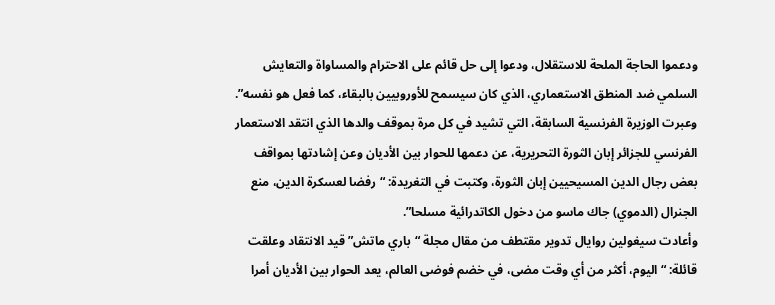ودعموا الحاجة الملحة للاستقلال، ودعوا إلى حل قائم على الاحترام والمساواة والتعايش السلمي ضد المنطق الاستعماري، الذي كان سيسمح للأوروبيين بالبقاء، كما فعل هو نفسه”.
وعبرت الوزيرة الفرنسية السابقة، التي تشيد في كل مرة بموقف والدها الذي انتقد الاستعمار الفرنسي للجزائر إبان الثورة التحريرية، عن دعمها للحوار بين الأديان وعن إشادتها بمواقف بعض رجال الدين المسيحيين إبان الثورة، وكتبت في التغريدة: “رفضا لعسكرة الدين، منع الجنرال (الدموي) جاك ماسو من دخول الكاتدرائية مسلحا”.
وأعادت سيغولين روايال تدوير مقتطف من مقال مجلة “باري ماتش” قيد الانتقاد وعلقت قائلة: “اليوم، أكثر من أي وقت مضى، في خضم فوضى العالم، يعد الحوار بين الأديان أمرا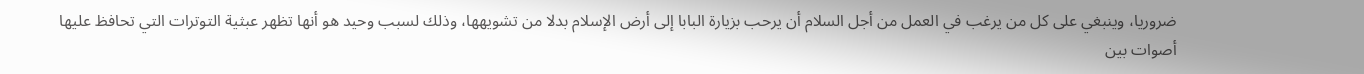ضروريا، وينبغي على كل من يرغب في العمل من أجل السلام أن يرحب بزيارة البابا إلى أرض الإسلام بدلا من تشويهها، وذلك لسبب وحيد هو أنها تظهر عبثية التوترات التي تحافظ عليها أصوات بين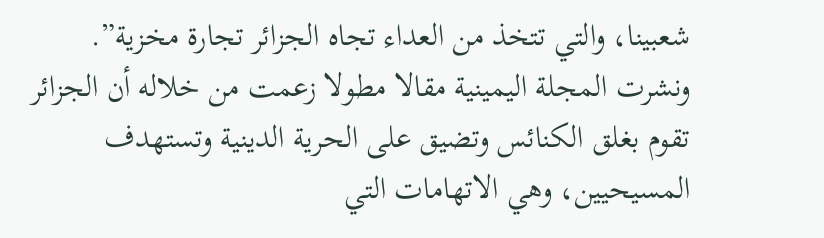شعبينا، والتي تتخذ من العداء تجاه الجزائر تجارة مخزية”.
ونشرت المجلة اليمينية مقالا مطولا زعمت من خلاله أن الجزائر تقوم بغلق الكنائس وتضيق على الحرية الدينية وتستهدف المسيحيين، وهي الاتهامات التي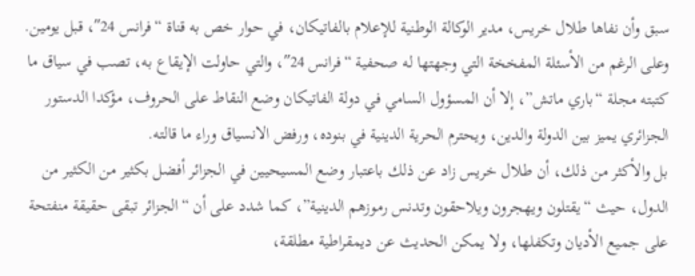سبق وأن نفاها طلال خريس، مدير الوكالة الوطنية للإعلام بالفاتيكان، في حوار خص به قناة “فرانس 24″، قبل يومين.
وعلى الرغم من الأسئلة المفخخة التي وجهتها له صحفية “فرانس 24″، والتي حاولت الإيقاع به، تصب في سياق ما كتبته مجلة “باري ماتش”، إلا أن المسؤول السامي في دولة الفاتيكان وضع النقاط على الحروف، مؤكدا الدستور الجزائري يميز بين الدولة والدين، ويحترم الحرية الدينية في بنوده، ورفض الانسياق وراء ما قالته.
بل والأكثر من ذلك، أن طلال خريس زاد عن ذلك باعتبار وضع المسيحيين في الجزائر أفضل بكثير من الكثير من الدول، حيث “يقتلون ويهجرون ويلاحقون وتدنس رموزهم الدينية”، كما شدد على أن “الجزائر تبقى حقيقة منفتحة على جميع الأديان وتكفلها، ولا يمكن الحديث عن ديمقراطية مطلقة،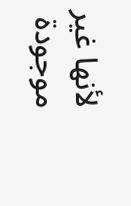لأنها غير موجودة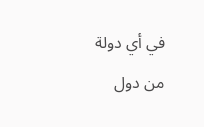في أي دولة من دول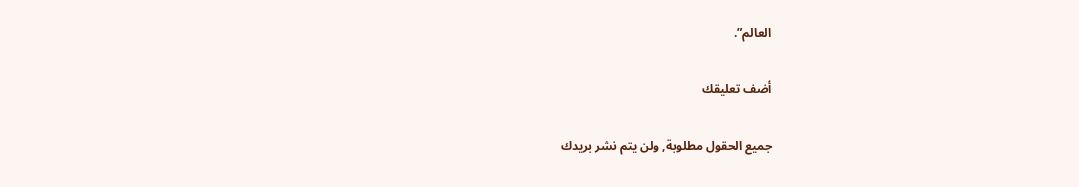العالم”.

أضف تعليقك

جميع الحقول مطلوبة, ولن يتم نشر بريدك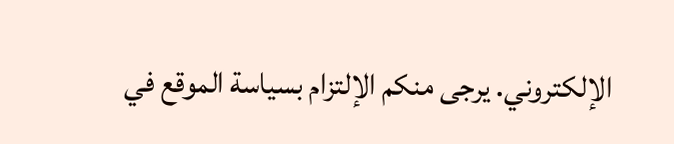الإلكتروني. يرجى منكم الإلتزام بسياسة الموقع في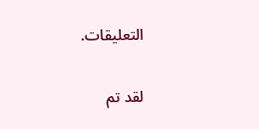التعليقات.

لقد تم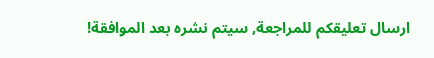ارسال تعليقكم للمراجعة, سيتم نشره بعد الموافقة!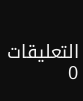التعليقات
0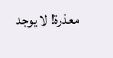معذرة! لا يوجد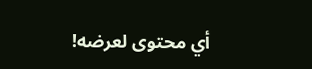أي محتوى لعرضه!